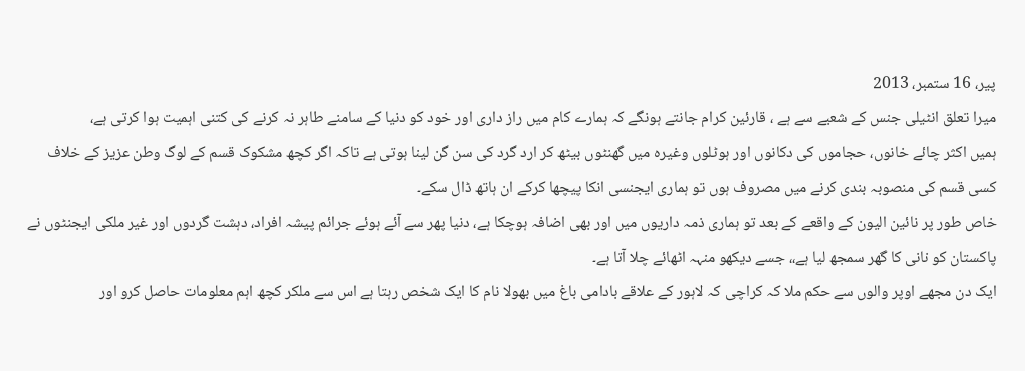پیر، 16 ستمبر، 2013
میرا تعلق انٹیلی جنس کے شعبے سے ہے ، قارئین کرام جانتے ہونگے کہ ہمارے کام میں راز داری اور خود کو دنیا کے سامنے طاہر نہ کرنے کی کتنی اہمیت ہوا کرتی ہے،
ہمیں اکثر چائے خانوں، حجاموں کی دکانوں اور ہوٹلوں وغیرہ میں گھنٹوں بیٹھ کر ارد گرد کی سن گن لینا ہوتی ہے تاکہ اگر کچھ مشکوک قسم کے لوگ وطن عزیز کے خلاف کسی قسم کی منصوبہ بندی کرنے میں مصروف ہوں تو ہماری ایجنسی انکا پیچھا کرکے ان ہاتھ ڈال سکے۔
خاص طور پر نائین الیون کے واقعے کے بعد تو ہماری ذمہ داریوں میں اور بھی اضافہ ہوچکا ہے، دنیا پھر سے آئے ہوئے جرائم پیشہ افراد، دہشت گردوں اور غیر ملکی ایجنٹوں نے پاکستان کو نانی کا گھر سمجھ لیا ہے،، جسے دیکھو منہہ اٹھائے چلا آتا ہے۔
ایک دن مجھے اوپر والوں سے حکم ملا کہ کراچی کہ لاہور کے علاقے بادامی باغ میں بھولا نام کا ایک شخص رہتا ہے اس سے ملکر کچھ اہم معلومات حاصل کرو اور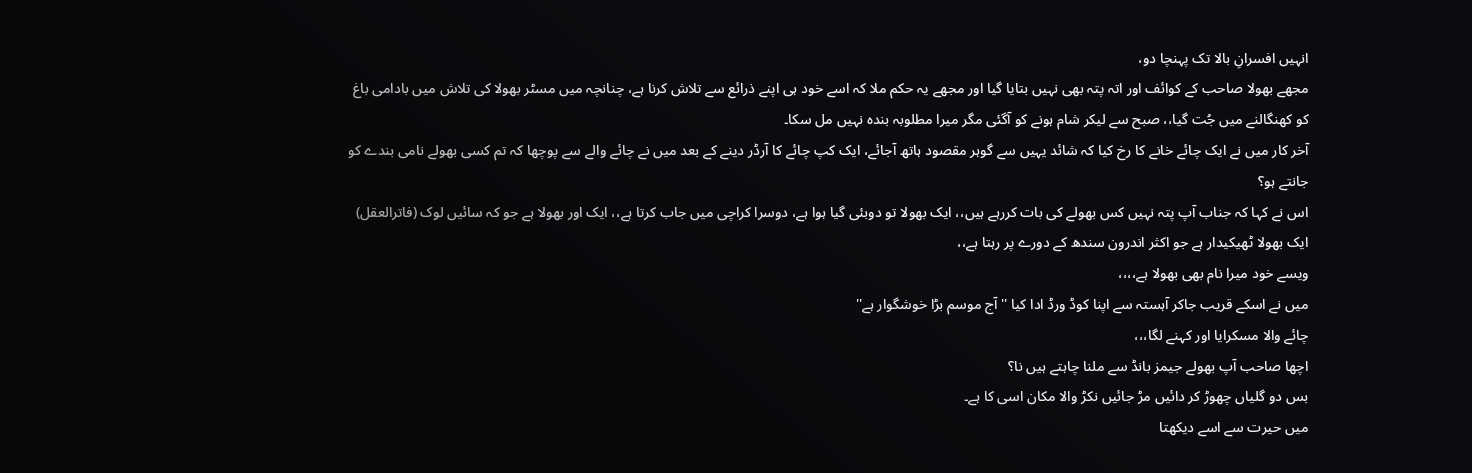انہیں افسرانِ بالا تک پہنچا دو،
مجھے بھولا صاحب کے کوائف اور اتہ پتہ بھی نہیں بتایا گیا اور مجھے یہ حکم ملا کہ اسے خود ہی اپنے ذرائع سے تلاش کرنا ہے، چنانچہ میں مسٹر بھولا کی تلاش میں بادامی باغ کو کھنگالنے میں جُت گیا،، صبح سے لیکر شام ہونے کو آگئی مگر میرا مطلوبہ بندہ نہیں مل سکا۔
آخر کار میں نے ایک چائے خانے کا رخ کیا کہ شائد یہیں سے گوہر مقصود ہاتھ آجائے، ایک کپ چائے کا آرڈر دینے کے بعد میں نے چائے والے سے پوچھا کہ تم کسی بھولے نامی بندے کو جانتے ہو؟
اس نے کہا کہ جناب آپ پتہ نہیں کس بھولے کی بات کررہے ہیں،، ایک بھولا تو دوبئی گیا ہوا ہے، دوسرا کراچی میں جاب کرتا ہے،، ایک اور بھولا ہے جو کہ سائیں لوک (فاترالعقل) ایک بھولا ٹھیکیدار ہے جو اکثر اندرون سندھ کے دورے پر رہتا ہے،،
ویسے خود میرا نام بھی بھولا ہے،،،،
میں نے اسکے قریب جاکر آہستہ سے اپنا کوڈ ورڈ ادا کیا '' آج موسم بڑا خوشگوار ہے''
چائے والا مسکرایا اور کہنے لگا،،،
اچھا صاحب آپ بھولے جیمز بانڈ سے ملنا چاہتے ہیں نا؟
بس دو گلیاں چھوڑ کر دائیں مڑ جائیں نکڑ والا مکان اسی کا ہے۔
میں حیرت سے اسے دیکھتا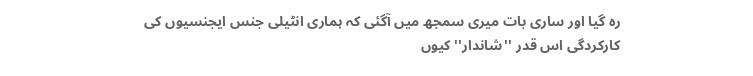رہ گیا اور ساری بات میری سمجھ میں آگئی کہ ہماری انٹیلی جنس ایجنسیوں کی کارکردگی اس قدر ''شاندار'' کیوں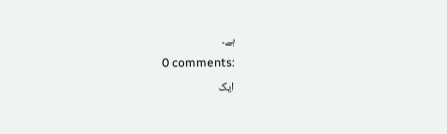ہے۔
0 comments:
ایک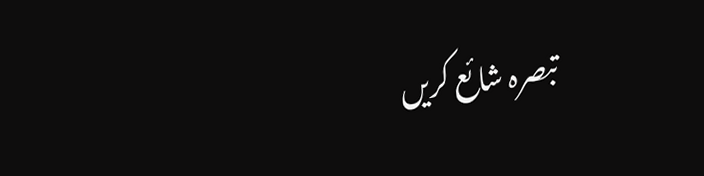تبصرہ شائع کریں